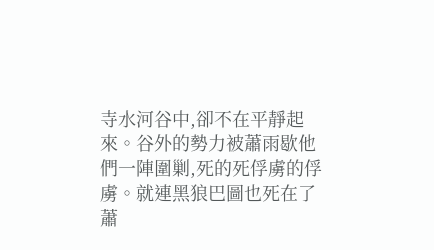寺水河谷中,卻不在平靜起來。谷外的勢力被蕭雨歇他們一陣圍剿,死的死俘虜的俘虜。就連黑狼巴圖也死在了蕭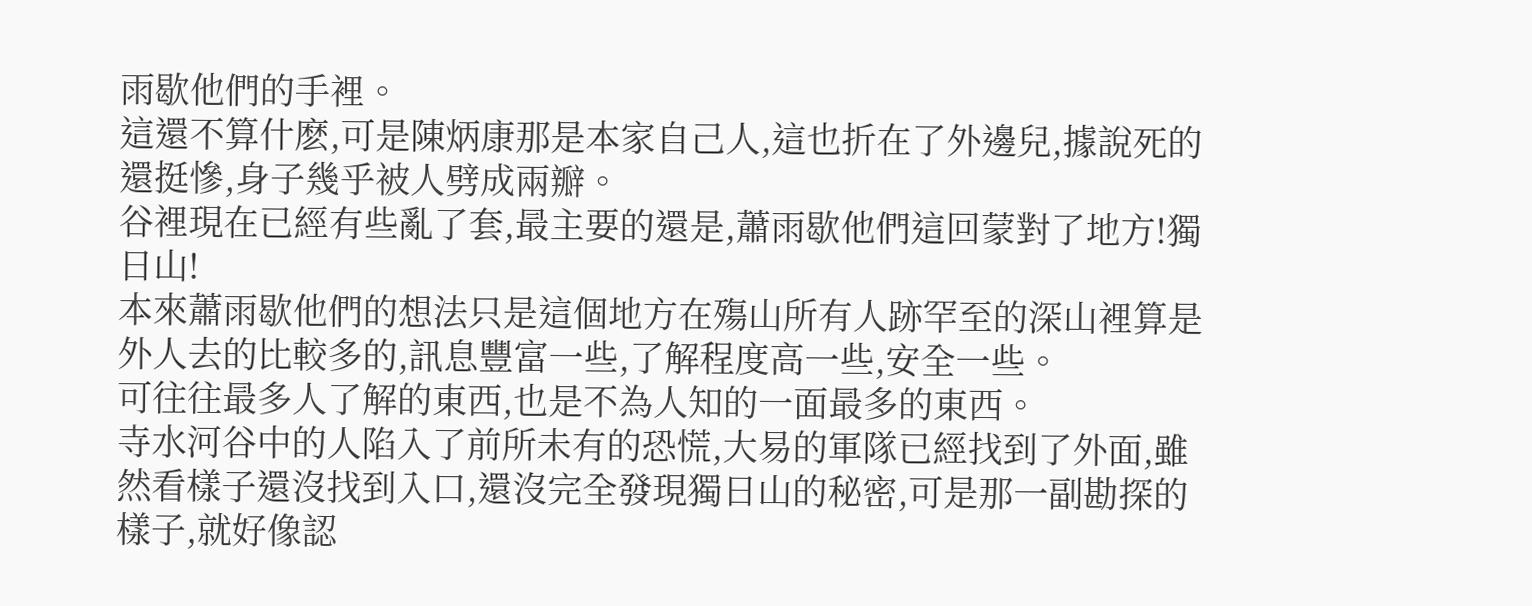雨歇他們的手裡。
這還不算什麽,可是陳炳康那是本家自己人,這也折在了外邊兒,據說死的還挺慘,身子幾乎被人劈成兩瓣。
谷裡現在已經有些亂了套,最主要的還是,蕭雨歇他們這回蒙對了地方!獨日山!
本來蕭雨歇他們的想法只是這個地方在殤山所有人跡罕至的深山裡算是外人去的比較多的,訊息豐富一些,了解程度高一些,安全一些。
可往往最多人了解的東西,也是不為人知的一面最多的東西。
寺水河谷中的人陷入了前所未有的恐慌,大易的軍隊已經找到了外面,雖然看樣子還沒找到入口,還沒完全發現獨日山的秘密,可是那一副勘探的樣子,就好像認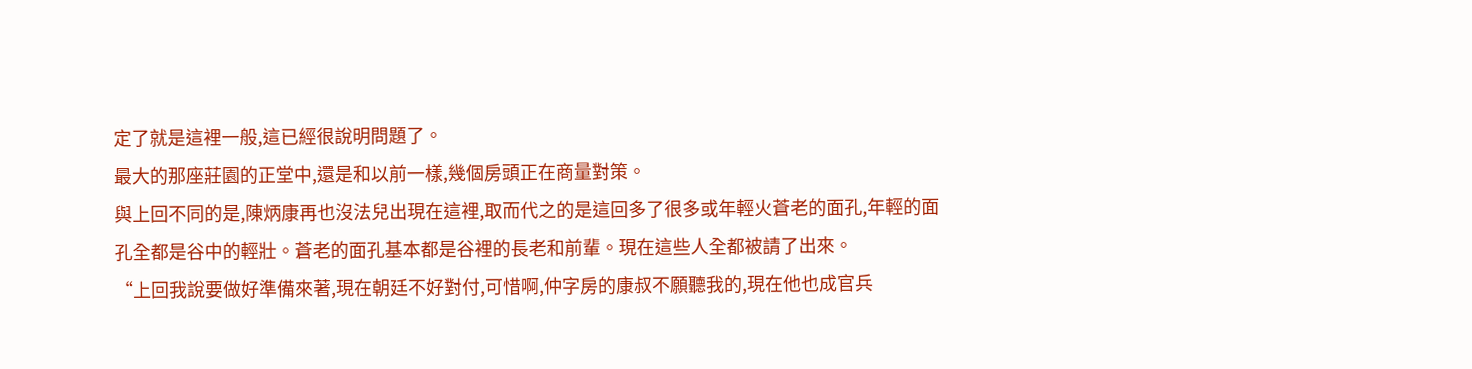定了就是這裡一般,這已經很說明問題了。
最大的那座莊園的正堂中,還是和以前一樣,幾個房頭正在商量對策。
與上回不同的是,陳炳康再也沒法兒出現在這裡,取而代之的是這回多了很多或年輕火蒼老的面孔,年輕的面孔全都是谷中的輕壯。蒼老的面孔基本都是谷裡的長老和前輩。現在這些人全都被請了出來。
“上回我說要做好準備來著,現在朝廷不好對付,可惜啊,仲字房的康叔不願聽我的,現在他也成官兵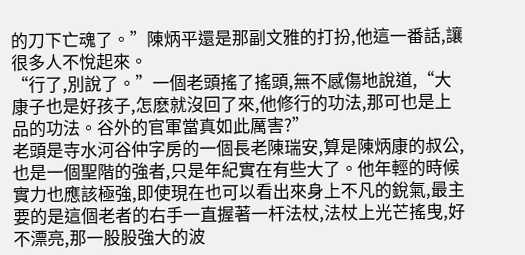的刀下亡魂了。”陳炳平還是那副文雅的打扮,他這一番話,讓很多人不悅起來。
“行了,別說了。”一個老頭搖了搖頭,無不感傷地說道,“大康子也是好孩子,怎麽就沒回了來,他修行的功法,那可也是上品的功法。谷外的官軍當真如此厲害?”
老頭是寺水河谷仲字房的一個長老陳瑞安,算是陳炳康的叔公,也是一個聖階的強者,只是年紀實在有些大了。他年輕的時候實力也應該極強,即使現在也可以看出來身上不凡的銳氣,最主要的是這個老者的右手一直握著一杆法杖,法杖上光芒搖曳,好不漂亮,那一股股強大的波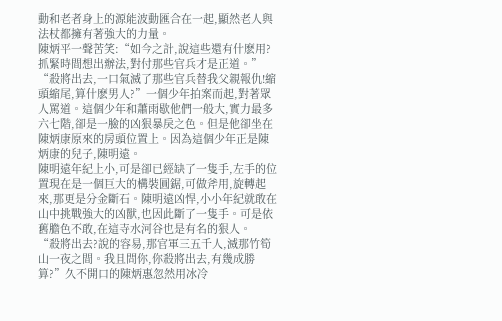動和老者身上的源能波動匯合在一起,顯然老人與法杖都擁有著強大的力量。
陳炳平一聲苦笑:“如今之計,說這些還有什麽用?抓緊時間想出辦法,對付那些官兵才是正道。”
“殺將出去,一口氣滅了那些官兵替我父親報仇!縮頭縮尾,算什麽男人?”一個少年拍案而起,對著眾人罵道。這個少年和蕭雨歇他們一般大,實力最多六七階,卻是一臉的凶狠暴戾之色。但是他卻坐在陳炳康原來的房頭位置上。因為這個少年正是陳炳康的兒子,陳明遠。
陳明遠年紀上小,可是卻已經缺了一隻手,左手的位置現在是一個巨大的構裝圓鋸,可做斧用,旋轉起來,那更是分金斷石。陳明遠凶悍,小小年紀就敢在山中挑戰強大的凶獸,也因此斷了一隻手。可是依舊膽色不敢,在這寺水河谷也是有名的狠人。
“殺將出去?說的容易,那官軍三五千人,滅那竹筍山一夜之間。我且問你,你殺將出去,有幾成勝算?”久不開口的陳炳惠忽然用冰冷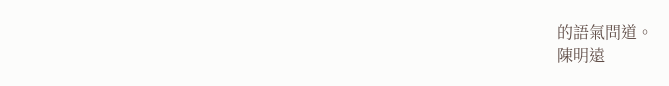的語氣問道。
陳明遠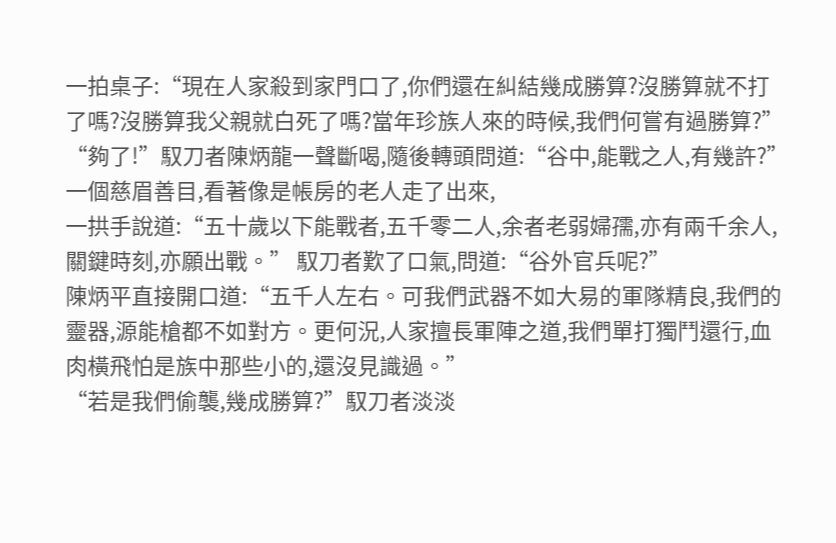一拍桌子:“現在人家殺到家門口了,你們還在糾結幾成勝算?沒勝算就不打了嗎?沒勝算我父親就白死了嗎?當年珍族人來的時候,我們何嘗有過勝算?”
“夠了!”馭刀者陳炳龍一聲斷喝,隨後轉頭問道:“谷中,能戰之人,有幾許?”
一個慈眉善目,看著像是帳房的老人走了出來,
一拱手說道:“五十歲以下能戰者,五千零二人,余者老弱婦孺,亦有兩千余人,關鍵時刻,亦願出戰。” 馭刀者歎了口氣,問道:“谷外官兵呢?”
陳炳平直接開口道:“五千人左右。可我們武器不如大易的軍隊精良,我們的靈器,源能槍都不如對方。更何況,人家擅長軍陣之道,我們單打獨鬥還行,血肉橫飛怕是族中那些小的,還沒見識過。”
“若是我們偷襲,幾成勝算?”馭刀者淡淡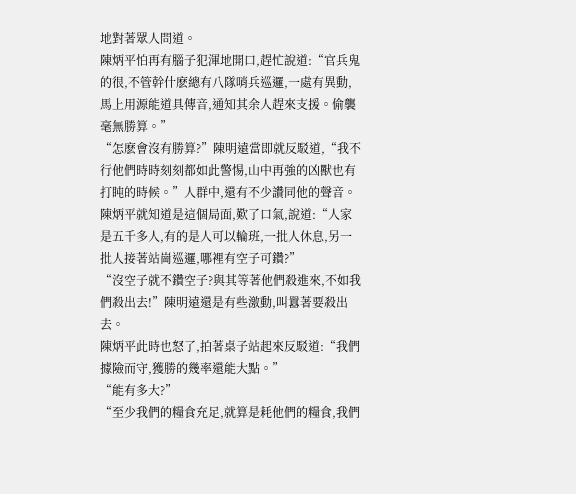地對著眾人問道。
陳炳平怕再有腦子犯渾地開口,趕忙說道:“官兵鬼的很,不管幹什麽總有八隊哨兵巡邏,一處有異動,馬上用源能道具傳音,通知其余人趕來支援。偷襲毫無勝算。”
“怎麽會沒有勝算?”陳明遠當即就反駁道,“我不行他們時時刻刻都如此警惕,山中再強的凶獸也有打盹的時候。”人群中,還有不少讚同他的聲音。
陳炳平就知道是這個局面,歎了口氣,說道:“人家是五千多人,有的是人可以輪班,一批人休息,另一批人接著站崗巡邏,哪裡有空子可鑽?”
“沒空子就不鑽空子?與其等著他們殺進來,不如我們殺出去!”陳明遠還是有些激動,叫囂著要殺出去。
陳炳平此時也怒了,拍著桌子站起來反駁道:“我們據險而守,獲勝的幾率還能大點。”
“能有多大?”
“至少我們的糧食充足,就算是耗他們的糧食,我們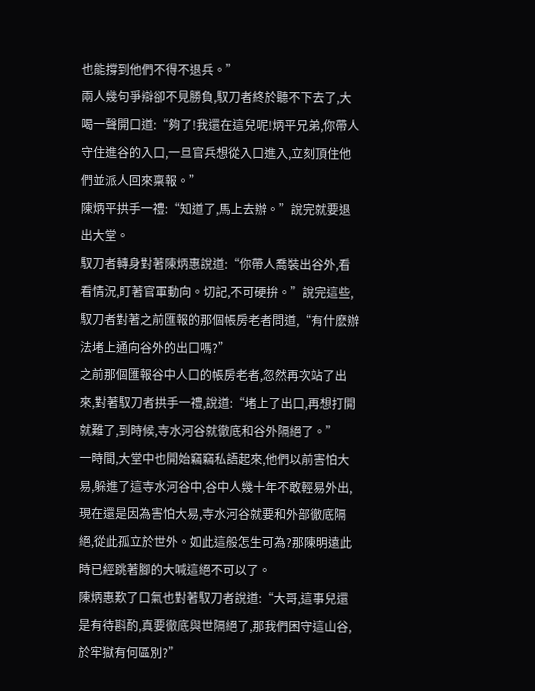也能撐到他們不得不退兵。”
兩人幾句爭辯卻不見勝負,馭刀者終於聽不下去了,大喝一聲開口道:“夠了!我還在這兒呢!炳平兄弟,你帶人守住進谷的入口,一旦官兵想從入口進入,立刻頂住他們並派人回來稟報。”
陳炳平拱手一禮:“知道了,馬上去辦。”說完就要退出大堂。
馭刀者轉身對著陳炳惠說道:“你帶人喬裝出谷外,看看情況,盯著官軍動向。切記,不可硬拚。”說完這些,馭刀者對著之前匯報的那個帳房老者問道,“有什麽辦法堵上通向谷外的出口嗎?”
之前那個匯報谷中人口的帳房老者,忽然再次站了出來,對著馭刀者拱手一禮,說道:“堵上了出口,再想打開就難了,到時候,寺水河谷就徹底和谷外隔絕了。”
一時間,大堂中也開始竊竊私語起來,他們以前害怕大易,躲進了這寺水河谷中,谷中人幾十年不敢輕易外出,現在還是因為害怕大易,寺水河谷就要和外部徹底隔絕,從此孤立於世外。如此這般怎生可為?那陳明遠此時已經跳著腳的大喊這絕不可以了。
陳炳惠歎了口氣也對著馭刀者說道:“大哥,這事兒還是有待斟酌,真要徹底與世隔絕了,那我們困守這山谷,於牢獄有何區別?”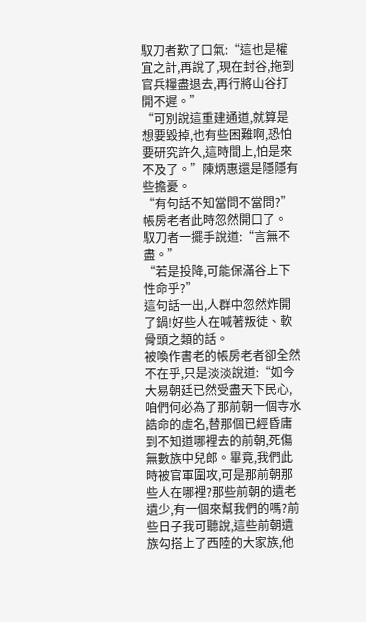馭刀者歎了口氣:“這也是權宜之計,再說了,現在封谷,拖到官兵糧盡退去,再行將山谷打開不遲。”
“可別說這重建通道,就算是想要毀掉,也有些困難啊,恐怕要研究許久,這時間上,怕是來不及了。”陳炳惠還是隱隱有些擔憂。
“有句話不知當問不當問?”帳房老者此時忽然開口了。
馭刀者一擺手說道:“言無不盡。”
“若是投降,可能保滿谷上下性命乎?”
這句話一出,人群中忽然炸開了鍋!好些人在喊著叛徒、軟骨頭之類的話。
被喚作書老的帳房老者卻全然不在乎,只是淡淡說道:“如今大易朝廷已然受盡天下民心,咱們何必為了那前朝一個寺水誥命的虛名,替那個已經昏庸到不知道哪裡去的前朝,死傷無數族中兒郎。畢竟,我們此時被官軍圍攻,可是那前朝那些人在哪裡?那些前朝的遺老遺少,有一個來幫我們的嗎?前些日子我可聽說,這些前朝遺族勾搭上了西陸的大家族,他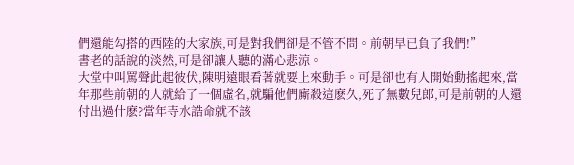們還能勾搭的西陸的大家族,可是對我們卻是不管不問。前朝早已負了我們!”
書老的話說的淡然,可是卻讓人聽的滿心悲涼。
大堂中叫罵聲此起彼伏,陳明遠眼看著就要上來動手。可是卻也有人開始動搖起來,當年那些前朝的人就給了一個虛名,就騙他們廝殺這麽久,死了無數兒郎,可是前朝的人還付出過什麽?當年寺水誥命就不該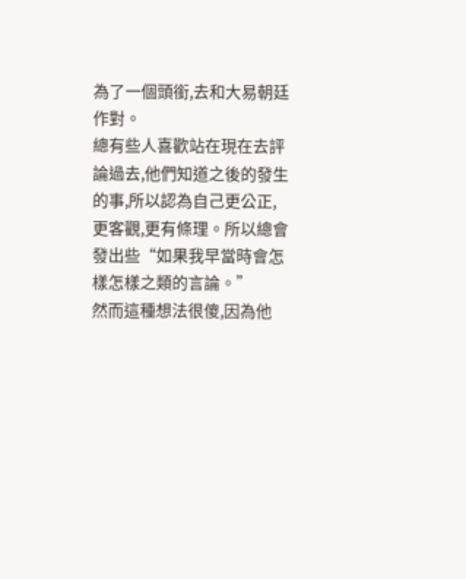為了一個頭銜,去和大易朝廷作對。
總有些人喜歡站在現在去評論過去,他們知道之後的發生的事,所以認為自己更公正,更客觀,更有條理。所以總會發出些“如果我早當時會怎樣怎樣之類的言論。”
然而這種想法很傻,因為他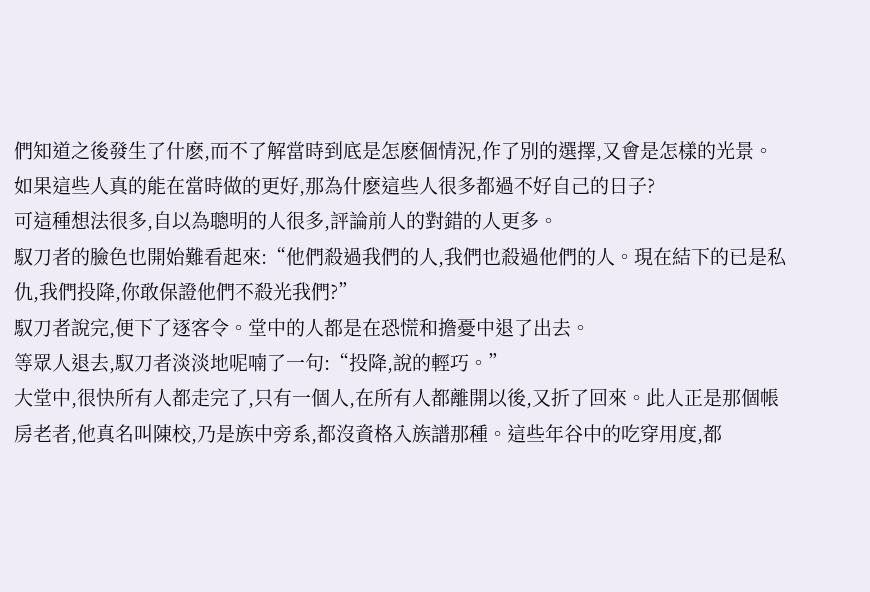們知道之後發生了什麽,而不了解當時到底是怎麽個情況,作了別的選擇,又會是怎樣的光景。
如果這些人真的能在當時做的更好,那為什麽這些人很多都過不好自己的日子?
可這種想法很多,自以為聰明的人很多,評論前人的對錯的人更多。
馭刀者的臉色也開始難看起來:“他們殺過我們的人,我們也殺過他們的人。現在結下的已是私仇,我們投降,你敢保證他們不殺光我們?”
馭刀者說完,便下了逐客令。堂中的人都是在恐慌和擔憂中退了出去。
等眾人退去,馭刀者淡淡地呢喃了一句:“投降,說的輕巧。”
大堂中,很快所有人都走完了,只有一個人,在所有人都離開以後,又折了回來。此人正是那個帳房老者,他真名叫陳校,乃是族中旁系,都沒資格入族譜那種。這些年谷中的吃穿用度,都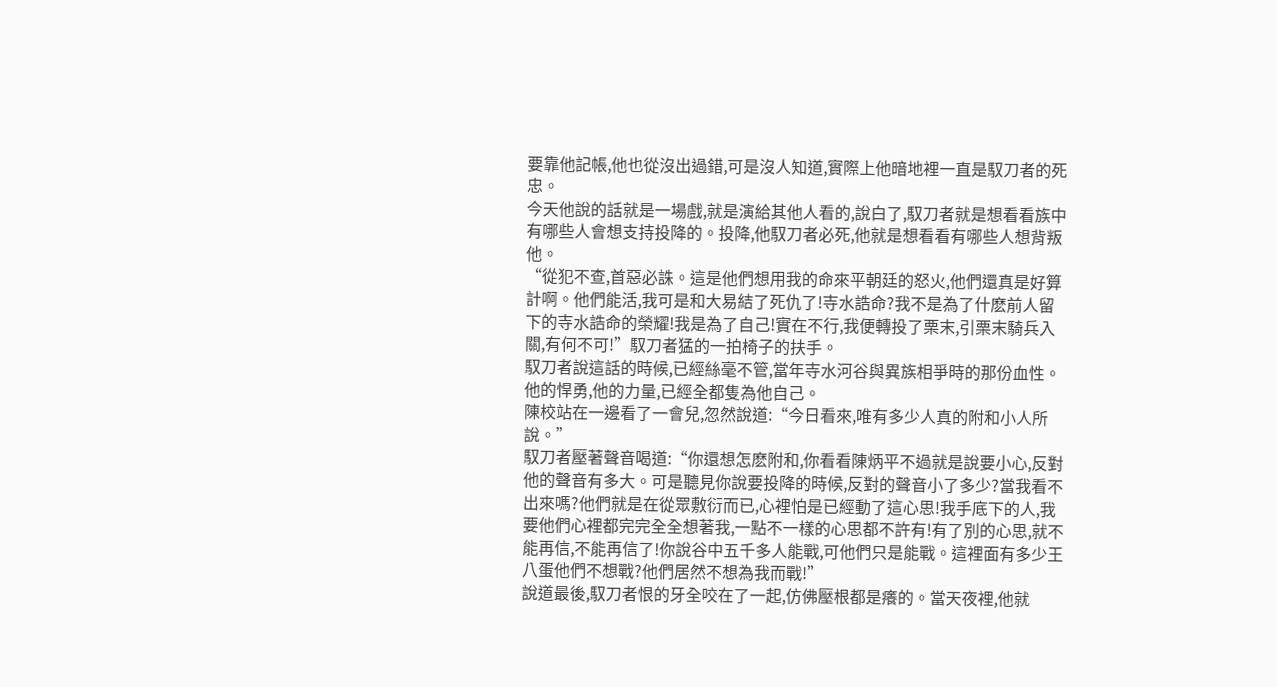要靠他記帳,他也從沒出過錯,可是沒人知道,實際上他暗地裡一直是馭刀者的死忠。
今天他說的話就是一場戲,就是演給其他人看的,說白了,馭刀者就是想看看族中有哪些人會想支持投降的。投降,他馭刀者必死,他就是想看看有哪些人想背叛他。
“從犯不查,首惡必誅。這是他們想用我的命來平朝廷的怒火,他們還真是好算計啊。他們能活,我可是和大易結了死仇了!寺水誥命?我不是為了什麽前人留下的寺水誥命的榮耀!我是為了自己!實在不行,我便轉投了栗末,引栗末騎兵入關,有何不可!”馭刀者猛的一拍椅子的扶手。
馭刀者說這話的時候,已經絲毫不管,當年寺水河谷與異族相爭時的那份血性。他的悍勇,他的力量,已經全都隻為他自己。
陳校站在一邊看了一會兒,忽然說道:“今日看來,唯有多少人真的附和小人所說。”
馭刀者壓著聲音喝道:“你還想怎麽附和,你看看陳炳平不過就是說要小心,反對他的聲音有多大。可是聽見你說要投降的時候,反對的聲音小了多少?當我看不出來嗎?他們就是在從眾敷衍而已,心裡怕是已經動了這心思!我手底下的人,我要他們心裡都完完全全想著我,一點不一樣的心思都不許有!有了別的心思,就不能再信,不能再信了!你說谷中五千多人能戰,可他們只是能戰。這裡面有多少王八蛋他們不想戰?他們居然不想為我而戰!”
說道最後,馭刀者恨的牙全咬在了一起,仿佛壓根都是癢的。當天夜裡,他就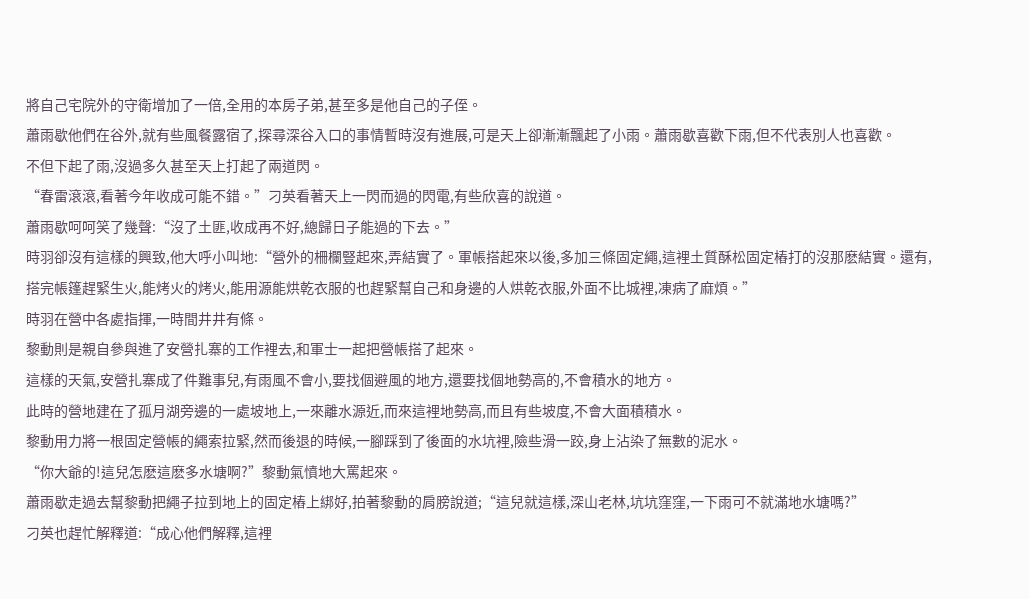將自己宅院外的守衛增加了一倍,全用的本房子弟,甚至多是他自己的子侄。
蕭雨歇他們在谷外,就有些風餐露宿了,探尋深谷入口的事情暫時沒有進展,可是天上卻漸漸飄起了小雨。蕭雨歇喜歡下雨,但不代表別人也喜歡。
不但下起了雨,沒過多久甚至天上打起了兩道閃。
“春雷滾滾,看著今年收成可能不錯。”刁英看著天上一閃而過的閃電,有些欣喜的說道。
蕭雨歇呵呵笑了幾聲:“沒了土匪,收成再不好,總歸日子能過的下去。”
時羽卻沒有這樣的興致,他大呼小叫地:“營外的柵欄豎起來,弄結實了。軍帳搭起來以後,多加三條固定繩,這裡土質酥松固定樁打的沒那麽結實。還有,搭完帳篷趕緊生火,能烤火的烤火,能用源能烘乾衣服的也趕緊幫自己和身邊的人烘乾衣服,外面不比城裡,凍病了麻煩。”
時羽在營中各處指揮,一時間井井有條。
黎動則是親自參與進了安營扎寨的工作裡去,和軍士一起把營帳搭了起來。
這樣的天氣,安營扎寨成了件難事兒,有雨風不會小,要找個避風的地方,還要找個地勢高的,不會積水的地方。
此時的營地建在了孤月湖旁邊的一處坡地上,一來離水源近,而來這裡地勢高,而且有些坡度,不會大面積積水。
黎動用力將一根固定營帳的繩索拉緊,然而後退的時候,一腳踩到了後面的水坑裡,險些滑一跤,身上沾染了無數的泥水。
“你大爺的!這兒怎麽這麽多水塘啊?”黎動氣憤地大罵起來。
蕭雨歇走過去幫黎動把繩子拉到地上的固定樁上綁好,拍著黎動的肩膀說道;“這兒就這樣,深山老林,坑坑窪窪,一下雨可不就滿地水塘嗎?”
刁英也趕忙解釋道:“成心他們解釋,這裡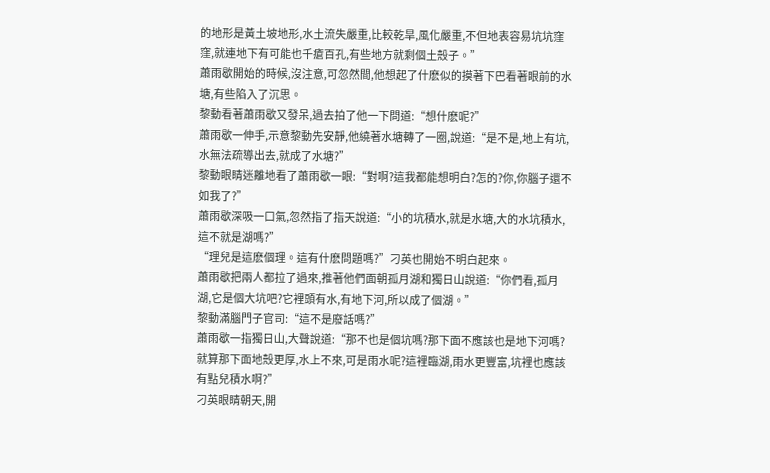的地形是黃土坡地形,水土流失嚴重,比較乾旱,風化嚴重,不但地表容易坑坑窪窪,就連地下有可能也千瘡百孔,有些地方就剩個土殼子。”
蕭雨歇開始的時候,沒注意,可忽然間,他想起了什麽似的摸著下巴看著眼前的水塘,有些陷入了沉思。
黎動看著蕭雨歇又發呆,過去拍了他一下問道:“想什麽呢?”
蕭雨歇一伸手,示意黎動先安靜,他繞著水塘轉了一圈,說道:“是不是,地上有坑,水無法疏導出去,就成了水塘?”
黎動眼睛迷離地看了蕭雨歇一眼:“對啊?這我都能想明白?怎的?你,你腦子還不如我了?”
蕭雨歇深吸一口氣,忽然指了指天說道:“小的坑積水,就是水塘,大的水坑積水,這不就是湖嗎?”
“理兒是這麽個理。這有什麽問題嗎?”刁英也開始不明白起來。
蕭雨歇把兩人都拉了過來,推著他們面朝孤月湖和獨日山說道:“你們看,孤月湖,它是個大坑吧?它裡頭有水,有地下河,所以成了個湖。”
黎動滿腦門子官司:“這不是廢話嗎?”
蕭雨歇一指獨日山,大聲說道:“那不也是個坑嗎?那下面不應該也是地下河嗎?就算那下面地殼更厚,水上不來,可是雨水呢?這裡臨湖,雨水更豐富,坑裡也應該有點兒積水啊?”
刁英眼睛朝天,開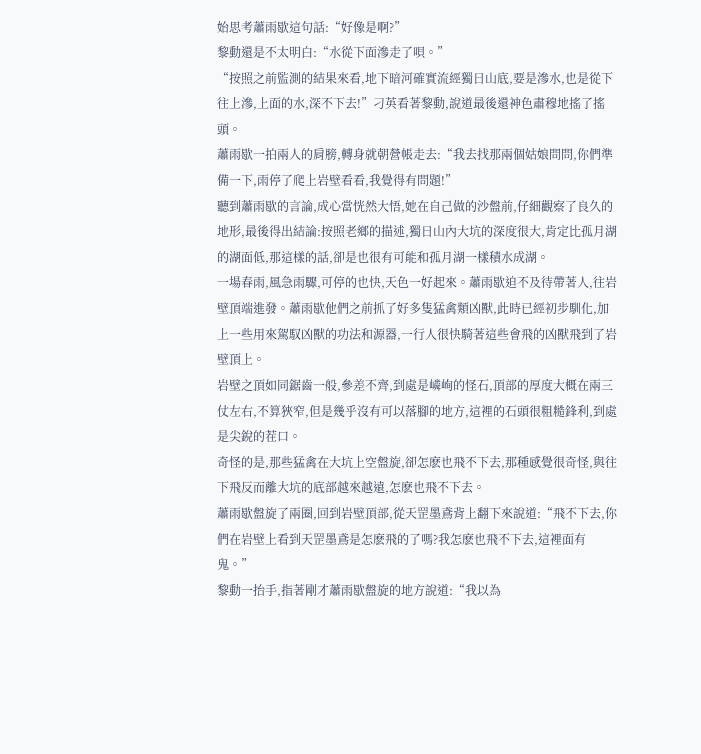始思考蕭雨歇這句話:“好像是啊?”
黎動還是不太明白:“水從下面滲走了唄。”
“按照之前監測的結果來看,地下暗河確實流經獨日山底,要是滲水,也是從下往上滲,上面的水,深不下去!”刁英看著黎動,說道最後還神色肅穆地搖了搖頭。
蕭雨歇一拍兩人的肩膀,轉身就朝營帳走去:“我去找那兩個姑娘問問,你們準備一下,雨停了爬上岩壁看看,我覺得有問題!”
聽到蕭雨歇的言論,成心當恍然大悟,她在自己做的沙盤前,仔細觀察了良久的地形,最後得出結論:按照老鄉的描述,獨日山內大坑的深度很大,肯定比孤月湖的湖面低,那這樣的話,卻是也很有可能和孤月湖一樣積水成湖。
一場春雨,風急雨驟,可停的也快,天色一好起來。蕭雨歇迫不及待帶著人,往岩壁頂端進發。蕭雨歇他們之前抓了好多隻猛禽類凶獸,此時已經初步馴化,加上一些用來駕馭凶獸的功法和源器,一行人很快騎著這些會飛的凶獸飛到了岩壁頂上。
岩壁之頂如同鋸齒一般,參差不齊,到處是嶙峋的怪石,頂部的厚度大概在兩三仗左右,不算狹窄,但是幾乎沒有可以落腳的地方,這裡的石頭很粗糙鋒利,到處是尖銳的茬口。
奇怪的是,那些猛禽在大坑上空盤旋,卻怎麽也飛不下去,那種感覺很奇怪,與往下飛反而離大坑的底部越來越遠,怎麽也飛不下去。
蕭雨歇盤旋了兩圈,回到岩壁頂部,從天罡墨鳶背上翻下來說道:“飛不下去,你們在岩壁上看到天罡墨鳶是怎麽飛的了嗎?我怎麽也飛不下去,這裡面有鬼。”
黎動一抬手,指著剛才蕭雨歇盤旋的地方說道:“我以為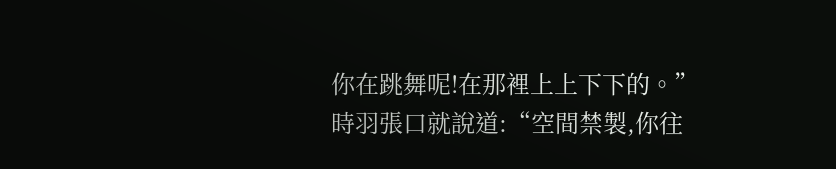你在跳舞呢!在那裡上上下下的。”
時羽張口就說道:“空間禁製,你往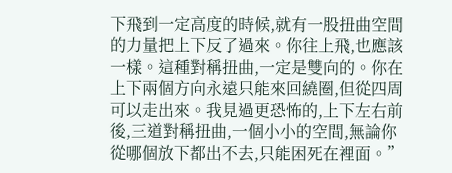下飛到一定高度的時候,就有一股扭曲空間的力量把上下反了過來。你往上飛,也應該一樣。這種對稱扭曲,一定是雙向的。你在上下兩個方向永遠只能來回繞圈,但從四周可以走出來。我見過更恐怖的,上下左右前後,三道對稱扭曲,一個小小的空間,無論你從哪個放下都出不去,只能困死在裡面。”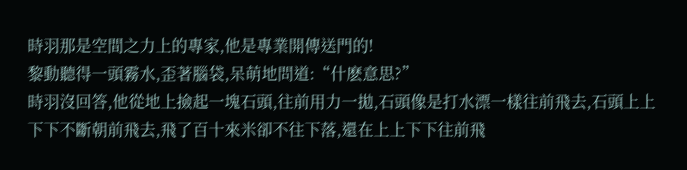時羽那是空間之力上的專家,他是專業開傳送門的!
黎動聽得一頭霧水,歪著腦袋,呆萌地問道:“什麽意思?”
時羽沒回答,他從地上撿起一塊石頭,往前用力一拋,石頭像是打水漂一樣往前飛去,石頭上上下下不斷朝前飛去,飛了百十來米卻不往下落,還在上上下下往前飛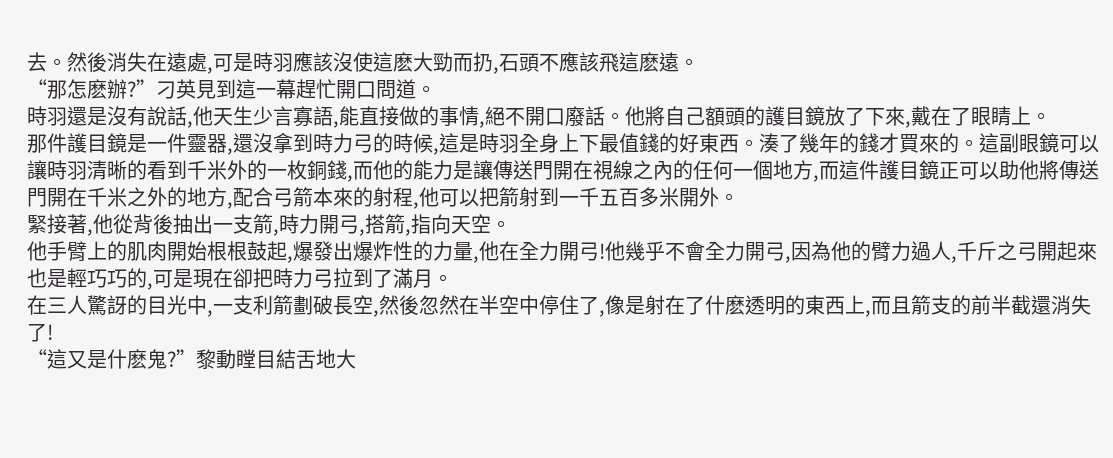去。然後消失在遠處,可是時羽應該沒使這麽大勁而扔,石頭不應該飛這麽遠。
“那怎麽辦?”刁英見到這一幕趕忙開口問道。
時羽還是沒有說話,他天生少言寡語,能直接做的事情,絕不開口廢話。他將自己額頭的護目鏡放了下來,戴在了眼睛上。
那件護目鏡是一件靈器,還沒拿到時力弓的時候,這是時羽全身上下最值錢的好東西。湊了幾年的錢才買來的。這副眼鏡可以讓時羽清晰的看到千米外的一枚銅錢,而他的能力是讓傳送門開在視線之內的任何一個地方,而這件護目鏡正可以助他將傳送門開在千米之外的地方,配合弓箭本來的射程,他可以把箭射到一千五百多米開外。
緊接著,他從背後抽出一支箭,時力開弓,搭箭,指向天空。
他手臂上的肌肉開始根根鼓起,爆發出爆炸性的力量,他在全力開弓!他幾乎不會全力開弓,因為他的臂力過人,千斤之弓開起來也是輕巧巧的,可是現在卻把時力弓拉到了滿月。
在三人驚訝的目光中,一支利箭劃破長空,然後忽然在半空中停住了,像是射在了什麽透明的東西上,而且箭支的前半截還消失了!
“這又是什麽鬼?”黎動瞠目結舌地大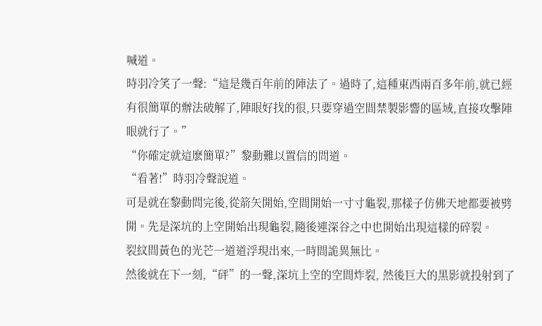喊道。
時羽冷笑了一聲:“這是幾百年前的陣法了。過時了,這種東西兩百多年前,就已經有很簡單的辦法破解了,陣眼好找的很,只要穿過空間禁製影響的區域,直接攻擊陣眼就行了。”
“你確定就這麽簡單?”黎動難以置信的問道。
“看著!”時羽冷聲說道。
可是就在黎動問完後,從箭矢開始,空間開始一寸寸龜裂,那樣子仿佛天地都要被劈開。先是深坑的上空開始出現龜裂,隨後連深谷之中也開始出現這樣的碎裂。
裂紋間黃色的光芒一道道浮現出來,一時間詭異無比。
然後就在下一刻,“砰”的一聲,深坑上空的空間炸裂, 然後巨大的黑影就投射到了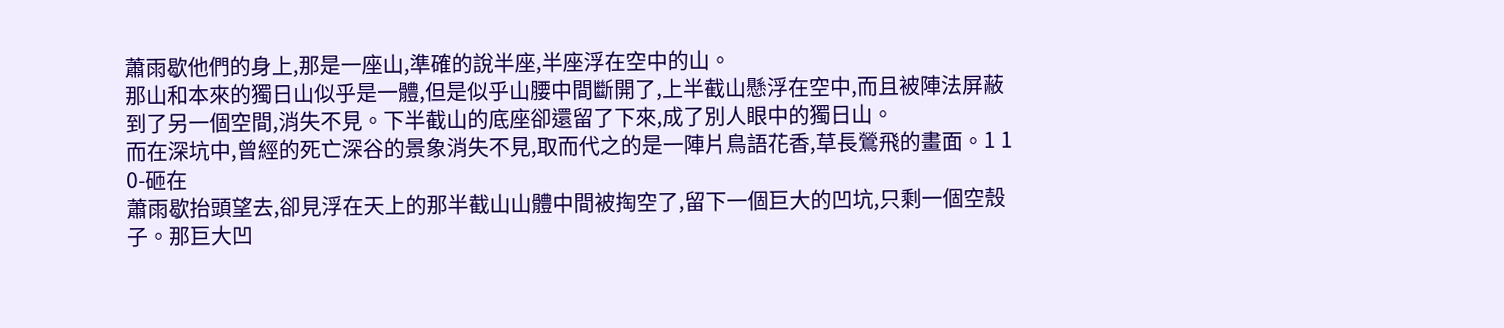蕭雨歇他們的身上,那是一座山,準確的說半座,半座浮在空中的山。
那山和本來的獨日山似乎是一體,但是似乎山腰中間斷開了,上半截山懸浮在空中,而且被陣法屏蔽到了另一個空間,消失不見。下半截山的底座卻還留了下來,成了別人眼中的獨日山。
而在深坑中,曾經的死亡深谷的景象消失不見,取而代之的是一陣片鳥語花香,草長鶯飛的畫面。1 1 0-砸在
蕭雨歇抬頭望去,卻見浮在天上的那半截山山體中間被掏空了,留下一個巨大的凹坑,只剩一個空殼子。那巨大凹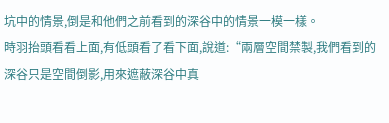坑中的情景,倒是和他們之前看到的深谷中的情景一模一樣。
時羽抬頭看看上面,有低頭看了看下面,說道:“兩層空間禁製,我們看到的深谷只是空間倒影,用來遮蔽深谷中真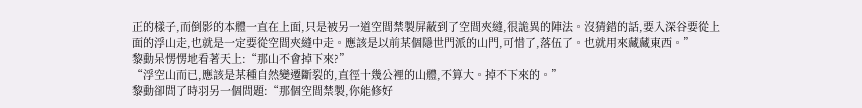正的樣子,而倒影的本體一直在上面,只是被另一道空間禁製屏蔽到了空間夾縫,很詭異的陣法。沒猜錯的話,要入深谷要從上面的浮山走,也就是一定要從空間夾縫中走。應該是以前某個隱世門派的山門,可惜了,落伍了。也就用來藏藏東西。”
黎動呆愣愣地看著天上:“那山不會掉下來?”
“浮空山而已,應該是某種自然變遷斷裂的,直徑十幾公裡的山體,不算大。掉不下來的。”
黎動卻問了時羽另一個問題:“那個空間禁製,你能修好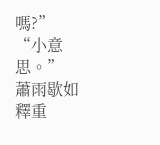嗎?”
“小意思。”
蕭雨歇如釋重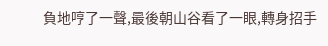負地哼了一聲,最後朝山谷看了一眼,轉身招手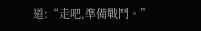道:“走吧,準備戰鬥。”